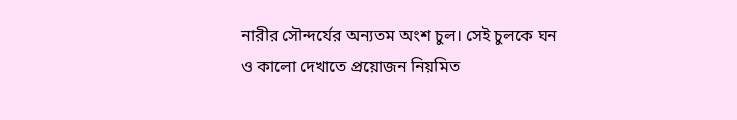নারীর সৌন্দর্যের অন্যতম অংশ চুল। সেই চুলকে ঘন ও কালো দেখাতে প্রয়োজন নিয়মিত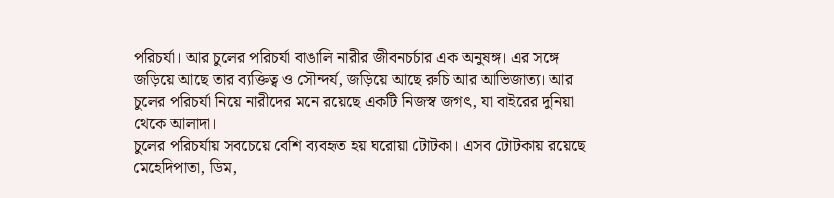পরিচর্যা। আর চুলের পরিচর্যা বাঙালি নারীর জীবনচর্চার এক অনুষঙ্গ। এর সঙ্গে জড়িয়ে আছে তার ব্যক্তিত্ব ও সৌন্দর্য, জড়িয়ে আছে রুচি আর আভিজাত্য। আর চুলের পরিচর্যা নিয়ে নারীদের মনে রয়েছে একটি নিজস্ব জগৎ, যা বাইরের দুনিয়া থেকে আলাদা।
চুলের পরিচর্যায় সবচেয়ে বেশি ব্যবহৃত হয় ঘরোয়া টোটকা। এসব টোটকায় রয়েছে মেহেদিপাতা, ডিম,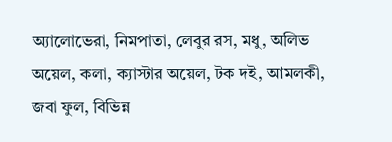অ্যালোভেরা, নিমপাতা, লেবুর রস, মধু, অলিভ অয়েল, কলা, ক্যাস্টার অয়েল, টক দই, আমলকী, জবা ফুল, বিভিন্ন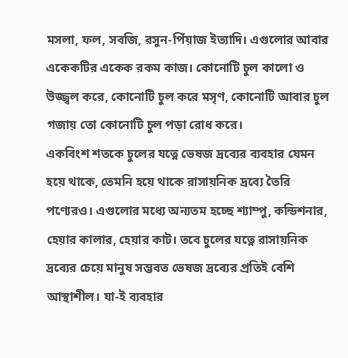মসলা, ফল, সবজি, রসুন-পিঁয়াজ ইত্যাদি। এগুলোর আবার একেকটির একেক রকম কাজ। কোনোটি চুল কালো ও উজ্জ্বল করে, কোনোটি চুল করে মসৃণ, কোনোটি আবার চুল গজায় তো কোনোটি চুল পড়া রোধ করে।
একবিংশ শতকে চুলের যত্নে ভেষজ দ্রব্যের ব্যবহার যেমন হয়ে থাকে, তেমনি হয়ে থাকে রাসায়নিক দ্রব্যে তৈরি পণ্যেরও। এগুলোর মধ্যে অন্যতম হচ্ছে শ্যাম্পু, কন্ডিশনার, হেয়ার কালার, হেয়ার কাট। তবে চুলের যত্নে রাসায়নিক দ্রব্যের চেয়ে মানুষ সম্ভবত ভেষজ দ্রব্যের প্রতিই বেশি আস্থাশীল। যা-ই ব্যবহার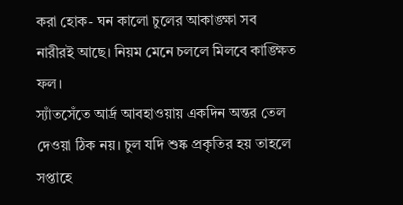করা হোক- ঘন কালো চুলের আকাঙ্ক্ষা সব নারীরই আছে। নিয়ম মেনে চললে মিলবে কাঙ্ক্ষিত ফল।
স্যাঁতসেঁতে আর্দ্র আবহাওয়ায় একদিন অন্তর তেল দেওয়া ঠিক নয়। চুল যদি শুষ্ক প্রকৃতির হয় তাহলে সপ্তাহে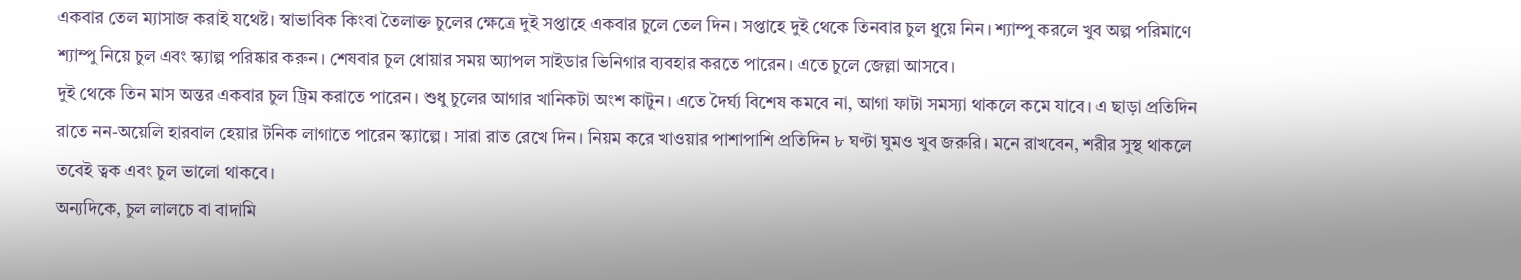একবার তেল ম্যাসাজ করাই যথেষ্ট। স্বাভাবিক কিংবা তৈলাক্ত চুলের ক্ষেত্রে দুই সপ্তাহে একবার চুলে তেল দিন। সপ্তাহে দুই থেকে তিনবার চুল ধুয়ে নিন। শ্যাম্পু করলে খুব অল্প পরিমাণে শ্যাম্পু নিয়ে চুল এবং স্ক্যাল্প পরিষ্কার করুন। শেষবার চুল ধোয়ার সময় অ্যাপল সাইডার ভিনিগার ব্যবহার করতে পারেন। এতে চুলে জেল্লা আসবে।
দুই থেকে তিন মাস অন্তর একবার চুল ট্রিম করাতে পারেন। শুধু চুলের আগার খানিকটা অংশ কাটুন। এতে দৈর্ঘ্য বিশেষ কমবে না, আগা ফাটা সমস্যা থাকলে কমে যাবে। এ ছাড়া প্রতিদিন রাতে নন-অয়েলি হারবাল হেয়ার টনিক লাগাতে পারেন স্ক্যাল্পে। সারা রাত রেখে দিন। নিয়ম করে খাওয়ার পাশাপাশি প্রতিদিন ৮ ঘণ্টা ঘুমও খুব জরুরি। মনে রাখবেন, শরীর সুস্থ থাকলে তবেই ত্বক এবং চুল ভালো থাকবে।
অন্যদিকে, চুল লালচে বা বাদামি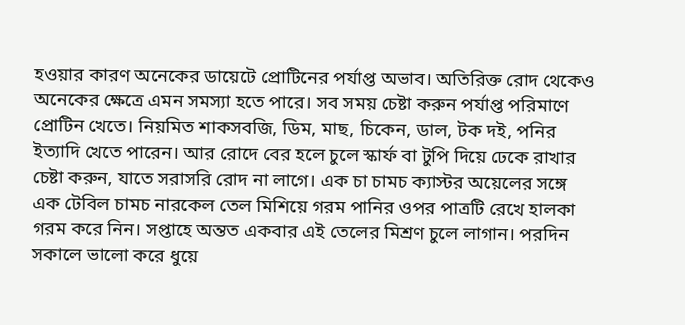হওয়ার কারণ অনেকের ডায়েটে প্রোটিনের পর্যাপ্ত অভাব। অতিরিক্ত রোদ থেকেও অনেকের ক্ষেত্রে এমন সমস্যা হতে পারে। সব সময় চেষ্টা করুন পর্যাপ্ত পরিমাণে প্রোটিন খেতে। নিয়মিত শাকসবজি, ডিম, মাছ, চিকেন, ডাল, টক দই, পনির ইত্যাদি খেতে পারেন। আর রোদে বের হলে চুলে স্কার্ফ বা টুপি দিয়ে ঢেকে রাখার চেষ্টা করুন, যাতে সরাসরি রোদ না লাগে। এক চা চামচ ক্যাস্টর অয়েলের সঙ্গে এক টেবিল চামচ নারকেল তেল মিশিয়ে গরম পানির ওপর পাত্রটি রেখে হালকা গরম করে নিন। সপ্তাহে অন্তত একবার এই তেলের মিশ্রণ চুলে লাগান। পরদিন সকালে ভালো করে ধুয়ে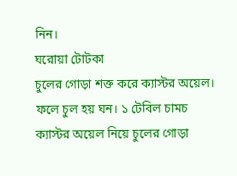নিন।
ঘরোয়া টোটকা
চুলের গোড়া শক্ত করে ক্যাস্টর অয়েল। ফলে চুল হয় ঘন। ১ টেবিল চামচ ক্যাস্টর অয়েল নিয়ে চুলের গোড়া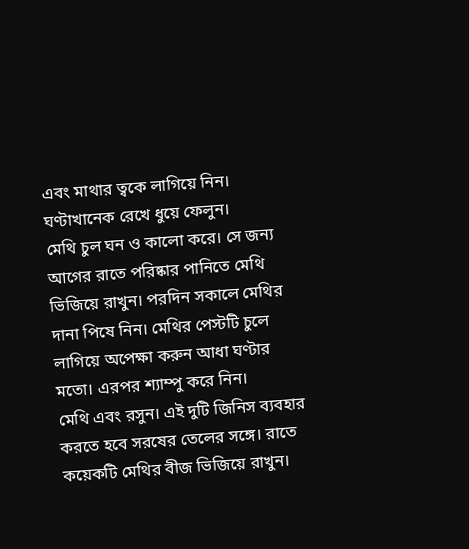এবং মাথার ত্বকে লাগিয়ে নিন। ঘণ্টাখানেক রেখে ধুয়ে ফেলুন।
মেথি চুল ঘন ও কালো করে। সে জন্য আগের রাতে পরিষ্কার পানিতে মেথি ভিজিয়ে রাখুন। পরদিন সকালে মেথির দানা পিষে নিন। মেথির পেস্টটি চুলে লাগিয়ে অপেক্ষা করুন আধা ঘণ্টার মতো। এরপর শ্যাম্পু করে নিন।
মেথি এবং রসুন। এই দুটি জিনিস ব্যবহার করতে হবে সরষের তেলের সঙ্গে। রাতে কয়েকটি মেথির বীজ ভিজিয়ে রাখুন।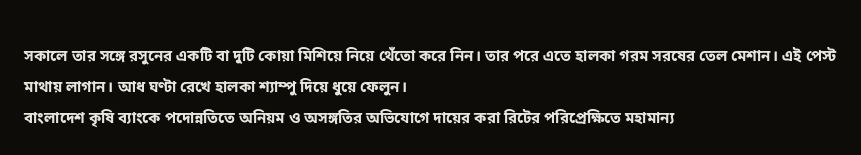সকালে তার সঙ্গে রসুনের একটি বা দুটি কোয়া মিশিয়ে নিয়ে থেঁতো করে নিন। তার পরে এতে হালকা গরম সরষের তেল মেশান। এই পেস্ট মাথায় লাগান। আধ ঘণ্টা রেখে হালকা শ্যাম্পু দিয়ে ধুয়ে ফেলুন।
বাংলাদেশ কৃষি ব্যাংকে পদোন্নতিতে অনিয়ম ও অসঙ্গতির অভিযোগে দায়ের করা রিটের পরিপ্রেক্ষিতে মহামান্য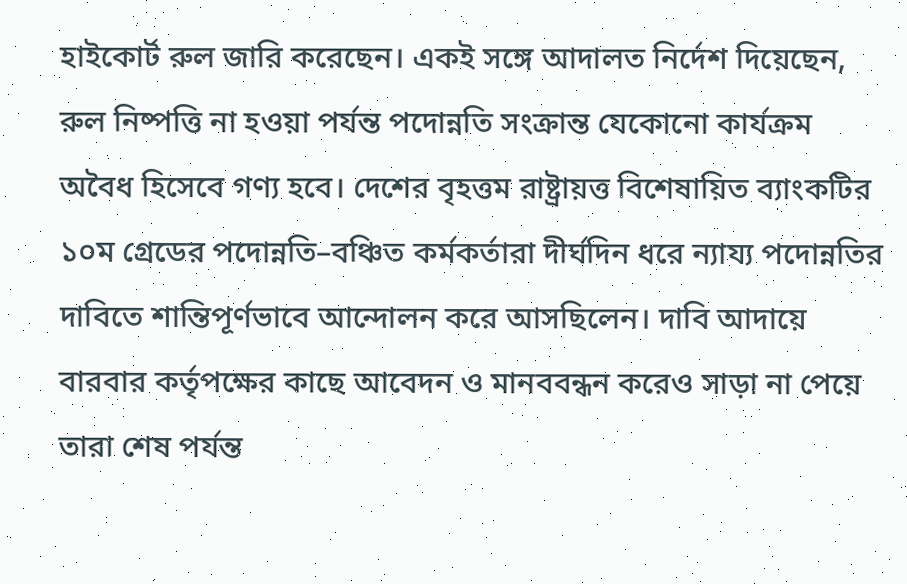হাইকোর্ট রুল জারি করেছেন। একই সঙ্গে আদালত নির্দেশ দিয়েছেন, রুল নিষ্পত্তি না হওয়া পর্যন্ত পদোন্নতি সংক্রান্ত যেকোনো কার্যক্রম অবৈধ হিসেবে গণ্য হবে। দেশের বৃহত্তম রাষ্ট্রায়ত্ত বিশেষায়িত ব্যাংকটির ১০ম গ্রেডের পদোন্নতি–বঞ্চিত কর্মকর্তারা দীর্ঘদিন ধরে ন্যায্য পদোন্নতির দাবিতে শান্তিপূর্ণভাবে আন্দোলন করে আসছিলেন। দাবি আদায়ে বারবার কর্তৃপক্ষের কাছে আবেদন ও মানববন্ধন করেও সাড়া না পেয়ে তারা শেষ পর্যন্ত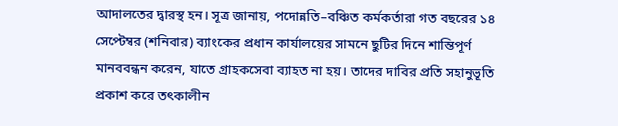আদালতের দ্বারস্থ হন। সূত্র জানায়, পদোন্নতি–বঞ্চিত কর্মকর্তারা গত বছরের ১৪ সেপ্টেম্বর (শনিবার) ব্যাংকের প্রধান কার্যালয়ের সামনে ছুটির দিনে শান্তিপূর্ণ মানববন্ধন করেন, যাতে গ্রাহকসেবা ব্যাহত না হয়। তাদের দাবির প্রতি সহানুভূতি প্রকাশ করে তৎকালীন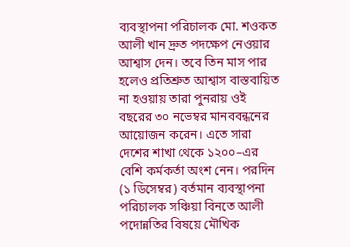ব্যবস্থাপনা পরিচালক মো. শওকত আলী খান দ্রুত পদক্ষেপ নেওয়ার আশ্বাস দেন। তবে তিন মাস পার হলেও প্রতিশ্রুত আশ্বাস বাস্তবায়িত না হওয়ায় তারা পুনরায় ওই বছরের ৩০ নভেম্বর মানববন্ধনের আয়োজন করেন। এতে সারা দেশের শাখা থেকে ১২০০–এর বেশি কর্মকর্তা অংশ নেন। পরদিন (১ ডিসেম্বর) বর্তমান ব্যবস্থাপনা পরিচালক সঞ্চিয়া বিনতে আলী পদোন্নতির বিষয়ে মৌখিক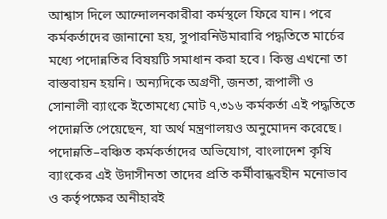আশ্বাস দিলে আন্দোলনকারীরা কর্মস্থলে ফিরে যান। পরে কর্মকর্তাদের জানানো হয়, সুপারনিউমারারি পদ্ধতিতে মার্চের মধ্যে পদোন্নতির বিষয়টি সমাধান করা হবে। কিন্তু এখনো তা বাস্তবায়ন হয়নি। অন্যদিকে অগ্রণী, জনতা, রূপালী ও সোনালী ব্যাংকে ইতোমধ্যে মোট ৭,৩১৬ কর্মকর্তা এই পদ্ধতিতে পদোন্নতি পেয়েছেন, যা অর্থ মন্ত্রণালয়ও অনুমোদন করেছে। পদোন্নতি–বঞ্চিত কর্মকর্তাদের অভিযোগ, বাংলাদেশ কৃষি ব্যাংকের এই উদাসীনতা তাদের প্রতি কর্মীবান্ধবহীন মনোভাব ও কর্তৃপক্ষের অনীহারই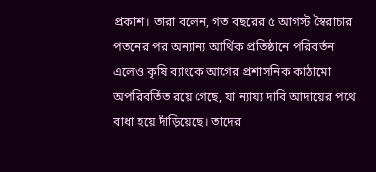প্রকাশ। তারা বলেন, গত বছরের ৫ আগস্ট স্বৈরাচার পতনের পর অন্যান্য আর্থিক প্রতিষ্ঠানে পরিবর্তন এলেও কৃষি ব্যাংকে আগের প্রশাসনিক কাঠামো অপরিবর্তিত রয়ে গেছে, যা ন্যায্য দাবি আদায়ের পথে বাধা হয়ে দাঁড়িয়েছে। তাদের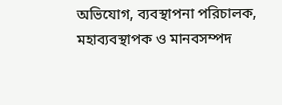অভিযোগ, ব্যবস্থাপনা পরিচালক, মহাব্যবস্থাপক ও মানবসম্পদ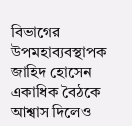বিভাগের উপমহাব্যবস্থাপক জাহিদ হোসেন একাধিক বৈঠকে আশ্বাস দিলেও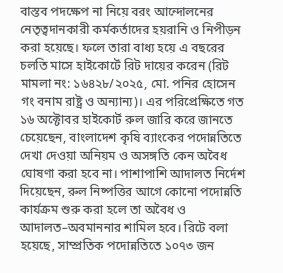বাস্তব পদক্ষেপ না নিয়ে বরং আন্দোলনের নেতৃত্বদানকারী কর্মকর্তাদের হয়রানি ও নিপীড়ন করা হয়েছে। ফলে তারা বাধ্য হয়ে এ বছরের চলতি মাসে হাইকোর্টে রিট দায়ের করেন (রিট মামলা নং: ১৬৪২৮/২০২৫, মো. পনির হোসেন গং বনাম রাষ্ট্র ও অন্যান্য)। এর পরিপ্রেক্ষিতে গত ১৬ অক্টোবর হাইকোর্ট রুল জারি করে জানতে চেয়েছেন, বাংলাদেশ কৃষি ব্যাংকের পদোন্নতিতে দেখা দেওয়া অনিয়ম ও অসঙ্গতি কেন অবৈধ ঘোষণা করা হবে না। পাশাপাশি আদালত নির্দেশ দিয়েছেন, রুল নিষ্পত্তির আগে কোনো পদোন্নতি কার্যক্রম শুরু করা হলে তা অবৈধ ও আদালত–অবমাননার শামিল হবে। রিটে বলা হয়েছে, সাম্প্রতিক পদোন্নতিতে ১০৭৩ জন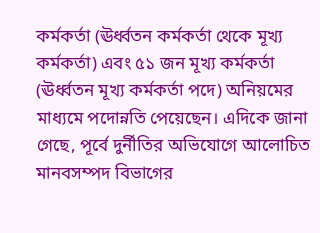কর্মকর্তা (ঊর্ধ্বতন কর্মকর্তা থেকে মূখ্য কর্মকর্তা) এবং ৫১ জন মূখ্য কর্মকর্তা (ঊর্ধ্বতন মূখ্য কর্মকর্তা পদে) অনিয়মের মাধ্যমে পদোন্নতি পেয়েছেন। এদিকে জানা গেছে, পূর্বে দুর্নীতির অভিযোগে আলোচিত মানবসম্পদ বিভাগের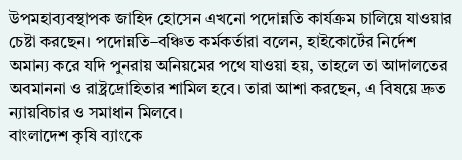উপমহাব্যবস্থাপক জাহিদ হোসেন এখনো পদোন্নতি কার্যক্রম চালিয়ে যাওয়ার চেষ্টা করছেন। পদোন্নতি–বঞ্চিত কর্মকর্তারা বলেন, হাইকোর্টের নির্দেশ অমান্য করে যদি পুনরায় অনিয়মের পথে যাওয়া হয়, তাহলে তা আদালতের অবমাননা ও রাষ্ট্রদ্রোহিতার শামিল হবে। তারা আশা করছেন, এ বিষয়ে দ্রুত ন্যায়বিচার ও সমাধান মিলবে।
বাংলাদেশ কৃষি ব্যাংকে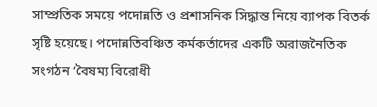সাম্প্রতিক সময়ে পদোন্নতি ও প্রশাসনিক সিদ্ধান্ত নিয়ে ব্যাপক বিতর্ক সৃষ্টি হয়েছে। পদোন্নতিবঞ্চিত কর্মকর্তাদের একটি অরাজনৈতিক সংগঠন ‘বৈষম্য বিরোধী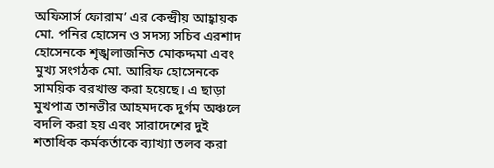অফিসার্স ফোরাম’ এর কেন্দ্রীয় আহ্বায়ক মো. পনির হোসেন ও সদস্য সচিব এরশাদ হোসেনকে শৃঙ্খলাজনিত মোকদ্দমা এবং মুখ্য সংগঠক মো. আরিফ হোসেনকে সাময়িক বরখাস্ত করা হয়েছে। এ ছাড়া মুখপাত্র তানভীর আহমদকে দুর্গম অঞ্চলে বদলি করা হয় এবং সারাদেশের দুই শতাধিক কর্মকর্তাকে ব্যাখ্যা তলব করা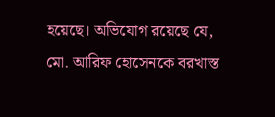হয়েছে। অভিযোগ রয়েছে যে, মো. আরিফ হোসেনকে বরখাস্ত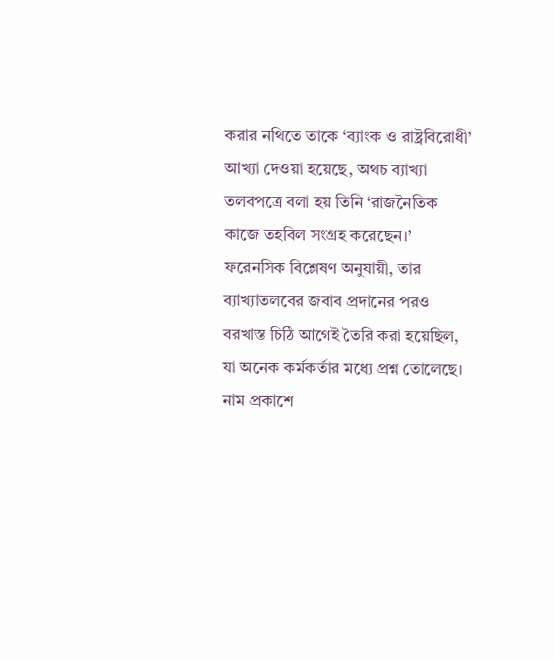করার নথিতে তাকে ‘ব্যাংক ও রাষ্ট্রবিরোধী’ আখ্যা দেওয়া হয়েছে, অথচ ব্যাখ্যা তলবপত্রে বলা হয় তিনি ‘রাজনৈতিক কাজে তহবিল সংগ্রহ করেছেন।’ ফরেনসিক বিশ্লেষণ অনুযায়ী, তার ব্যাখ্যাতলবের জবাব প্রদানের পরও বরখাস্ত চিঠি আগেই তৈরি করা হয়েছিল, যা অনেক কর্মকর্তার মধ্যে প্রশ্ন তোলেছে। নাম প্রকাশে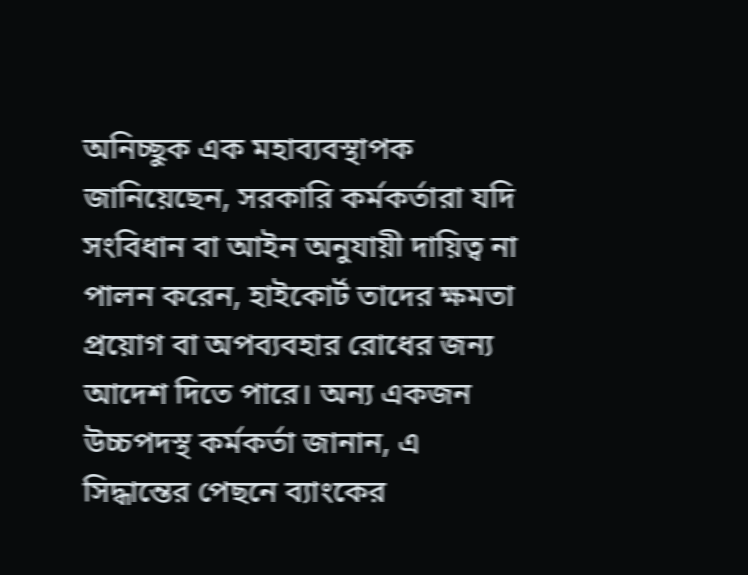অনিচ্ছুক এক মহাব্যবস্থাপক জানিয়েছেন, সরকারি কর্মকর্তারা যদি সংবিধান বা আইন অনুযায়ী দায়িত্ব না পালন করেন, হাইকোর্ট তাদের ক্ষমতা প্রয়োগ বা অপব্যবহার রোধের জন্য আদেশ দিতে পারে। অন্য একজন উচ্চপদস্থ কর্মকর্তা জানান, এ সিদ্ধান্তের পেছনে ব্যাংকের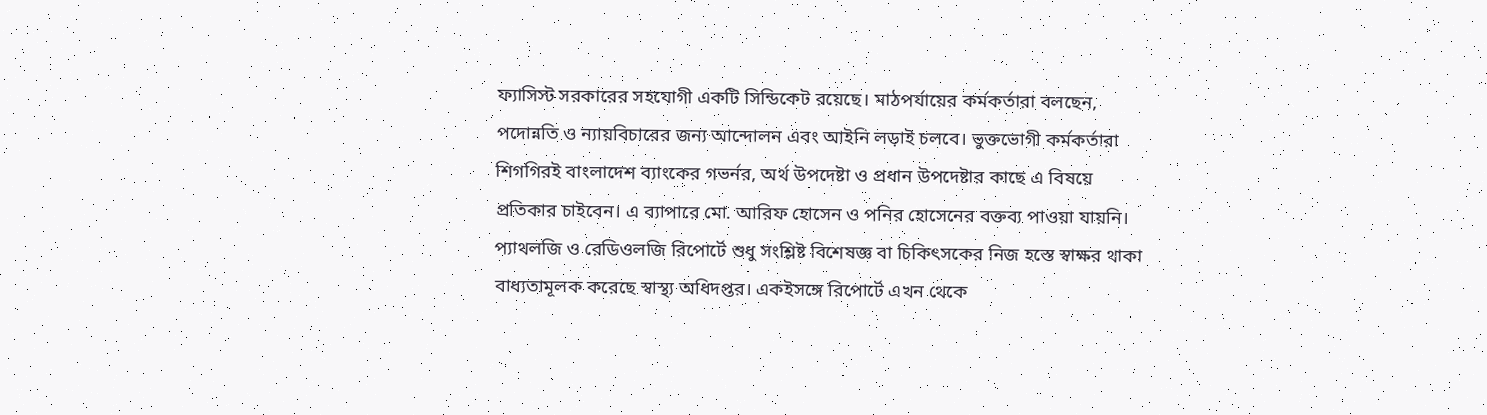ফ্যাসিস্ট সরকারের সহযোগী একটি সিন্ডিকেট রয়েছে। মাঠপর্যায়ের কর্মকর্তারা বলছেন, পদোন্নতি ও ন্যায়বিচারের জন্য আন্দোলন এবং আইনি লড়াই চলবে। ভুক্তভোগী কর্মকর্তারা শিগগিরই বাংলাদেশ ব্যাংকের গভর্নর, অর্থ উপদেষ্টা ও প্রধান উপদেষ্টার কাছে এ বিষয়ে প্রতিকার চাইবেন। এ ব্যাপারে মো. আরিফ হোসেন ও পনির হোসেনের বক্তব্য পাওয়া যায়নি।
প্যাথলজি ও রেডিওলজি রিপোর্টে শুধু সংশ্লিষ্ট বিশেষজ্ঞ বা চিকিৎসকের নিজ হস্তে স্বাক্ষর থাকা বাধ্যতামূলক করেছে স্বাস্থ্য অধিদপ্তর। একইসঙ্গে রিপোর্টে এখন থেকে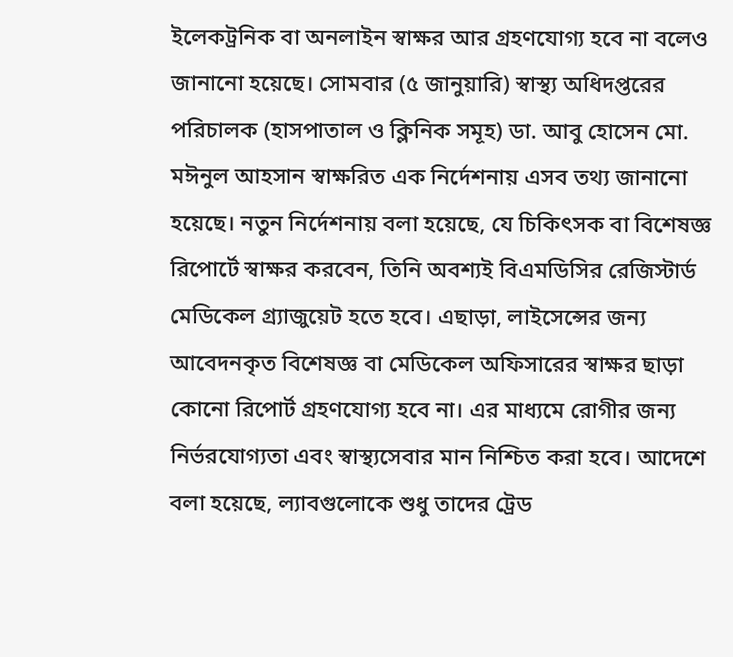ইলেকট্রনিক বা অনলাইন স্বাক্ষর আর গ্রহণযোগ্য হবে না বলেও জানানো হয়েছে। সোমবার (৫ জানুয়ারি) স্বাস্থ্য অধিদপ্তরের পরিচালক (হাসপাতাল ও ক্লিনিক সমূহ) ডা. আবু হোসেন মো. মঈনুল আহসান স্বাক্ষরিত এক নির্দেশনায় এসব তথ্য জানানো হয়েছে। নতুন নির্দেশনায় বলা হয়েছে, যে চিকিৎসক বা বিশেষজ্ঞ রিপোর্টে স্বাক্ষর করবেন, তিনি অবশ্যই বিএমডিসির রেজিস্টার্ড মেডিকেল গ্র্যাজুয়েট হতে হবে। এছাড়া, লাইসেন্সের জন্য আবেদনকৃত বিশেষজ্ঞ বা মেডিকেল অফিসারের স্বাক্ষর ছাড়া কোনো রিপোর্ট গ্রহণযোগ্য হবে না। এর মাধ্যমে রোগীর জন্য নির্ভরযোগ্যতা এবং স্বাস্থ্যসেবার মান নিশ্চিত করা হবে। আদেশে বলা হয়েছে, ল্যাবগুলোকে শুধু তাদের ট্রেড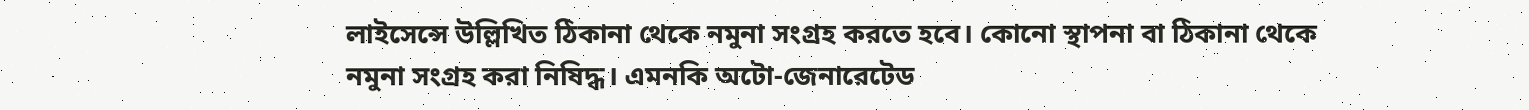লাইসেন্সে উল্লিখিত ঠিকানা থেকে নমুনা সংগ্রহ করতে হবে। কোনো স্থাপনা বা ঠিকানা থেকে নমুনা সংগ্রহ করা নিষিদ্ধ। এমনকি অটো-জেনারেটেড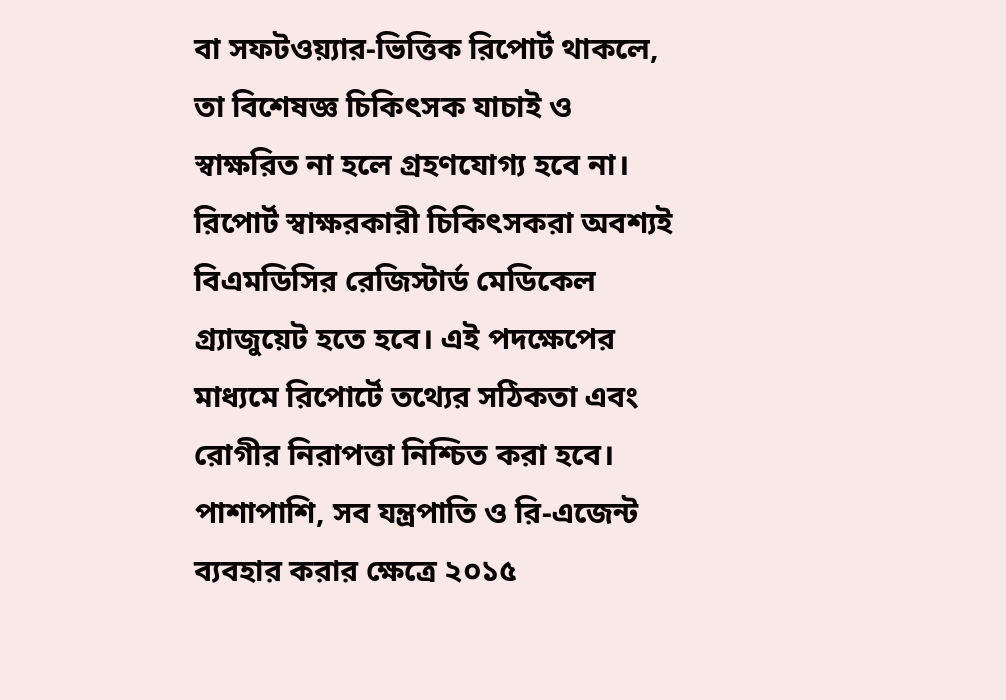বা সফটওয়্যার-ভিত্তিক রিপোর্ট থাকলে, তা বিশেষজ্ঞ চিকিৎসক যাচাই ও স্বাক্ষরিত না হলে গ্রহণযোগ্য হবে না। রিপোর্ট স্বাক্ষরকারী চিকিৎসকরা অবশ্যই বিএমডিসির রেজিস্টার্ড মেডিকেল গ্র্যাজুয়েট হতে হবে। এই পদক্ষেপের মাধ্যমে রিপোর্টে তথ্যের সঠিকতা এবং রোগীর নিরাপত্তা নিশ্চিত করা হবে। পাশাপাশি, সব যন্ত্রপাতি ও রি-এজেন্ট ব্যবহার করার ক্ষেত্রে ২০১৫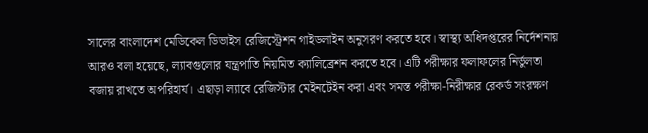সালের বাংলাদেশ মেডিকেল ডিভাইস রেজিস্ট্রেশন গাইডলাইন অনুসরণ করতে হবে। স্বাস্থ্য অধিদপ্তরের নির্দেশনায় আরও বলা হয়েছে, ল্যাবগুলোর যন্ত্রপাতি নিয়মিত ক্যালিব্রেশন করতে হবে। এটি পরীক্ষার ফলাফলের নির্ভুলতা বজায় রাখতে অপরিহার্য। এছাড়া ল্যাবে রেজিস্টার মেইনটেইন করা এবং সমস্ত পরীক্ষা-নিরীক্ষার রেকর্ড সংরক্ষণ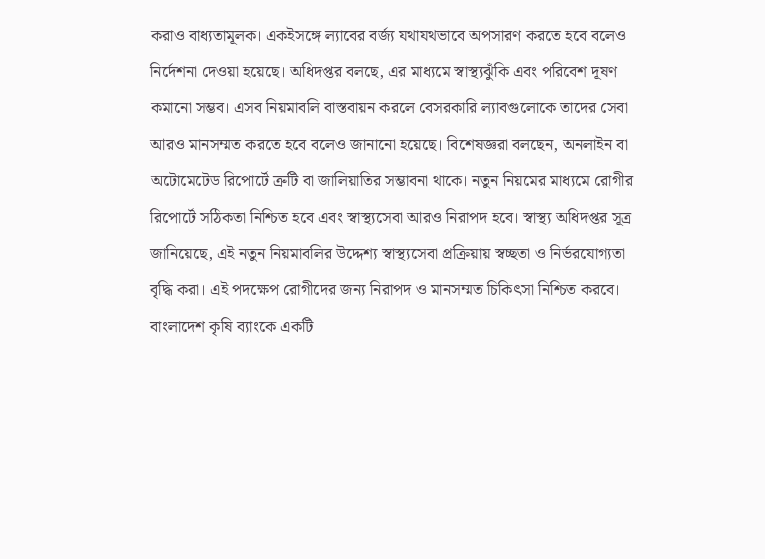করাও বাধ্যতামূলক। একইসঙ্গে ল্যাবের বর্জ্য যথাযথভাবে অপসারণ করতে হবে বলেও নির্দেশনা দেওয়া হয়েছে। অধিদপ্তর বলছে, এর মাধ্যমে স্বাস্থ্যঝুঁকি এবং পরিবেশ দূষণ কমানো সম্ভব। এসব নিয়মাবলি বাস্তবায়ন করলে বেসরকারি ল্যাবগুলোকে তাদের সেবা আরও মানসম্মত করতে হবে বলেও জানানো হয়েছে। বিশেষজ্ঞরা বলছেন, অনলাইন বা অটোমেটেড রিপোর্টে ত্রুটি বা জালিয়াতির সম্ভাবনা থাকে। নতুন নিয়মের মাধ্যমে রোগীর রিপোর্টে সঠিকতা নিশ্চিত হবে এবং স্বাস্থ্যসেবা আরও নিরাপদ হবে। স্বাস্থ্য অধিদপ্তর সূত্র জানিয়েছে, এই নতুন নিয়মাবলির উদ্দেশ্য স্বাস্থ্যসেবা প্রক্রিয়ায় স্বচ্ছতা ও নির্ভরযোগ্যতা বৃদ্ধি করা। এই পদক্ষেপ রোগীদের জন্য নিরাপদ ও মানসম্মত চিকিৎসা নিশ্চিত করবে।
বাংলাদেশ কৃষি ব্যাংকে একটি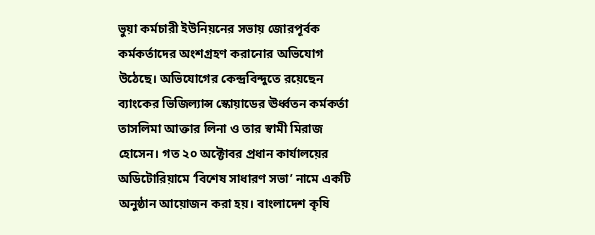ভুয়া কর্মচারী ইউনিয়নের সভায় জোরপূর্বক কর্মকর্তাদের অংশগ্রহণ করানোর অভিযোগ উঠেছে। অভিযোগের কেন্দ্রবিন্দুতে রয়েছেন ব্যাংকের ভিজিল্যান্স স্কোয়াডের ঊর্ধ্বতন কর্মকর্তা তাসলিমা আক্তার লিনা ও তার স্বামী মিরাজ হোসেন। গত ২০ অক্টোবর প্রধান কার্যালয়ের অডিটোরিয়ামে ‘বিশেষ সাধারণ সভা’ নামে একটি অনুষ্ঠান আয়োজন করা হয়। বাংলাদেশ কৃষি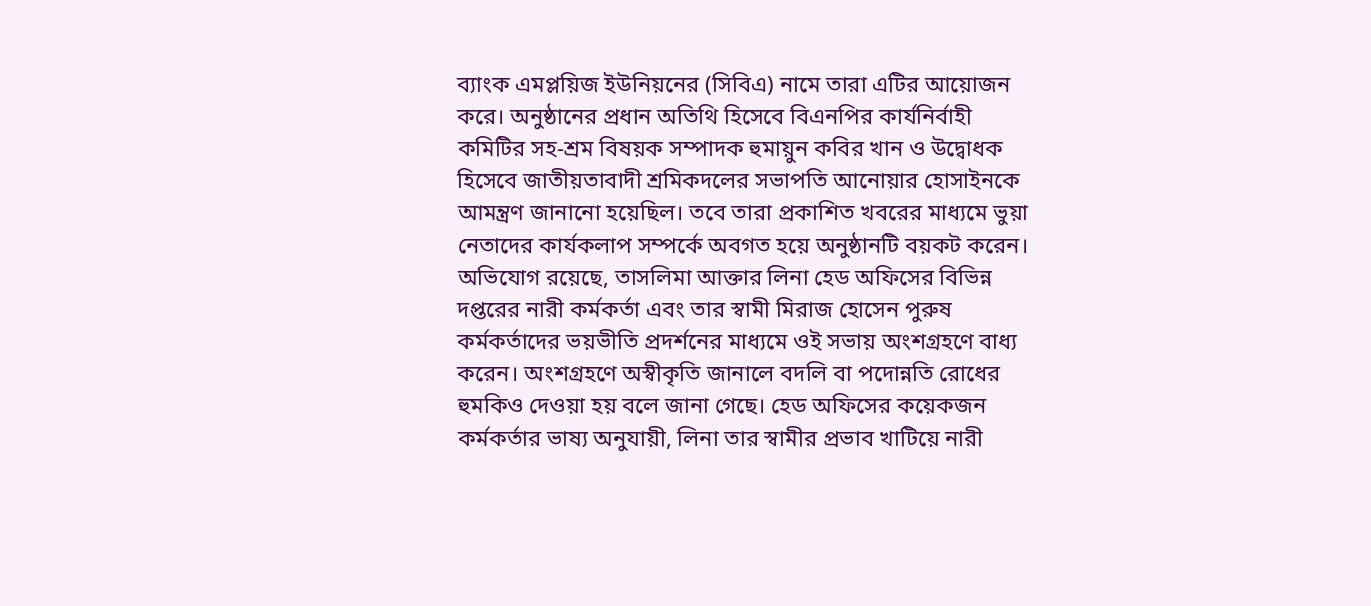ব্যাংক এমপ্লয়িজ ইউনিয়নের (সিবিএ) নামে তারা এটির আয়োজন করে। অনুষ্ঠানের প্রধান অতিথি হিসেবে বিএনপির কার্যনির্বাহী কমিটির সহ-শ্রম বিষয়ক সম্পাদক হুমায়ুন কবির খান ও উদ্বোধক হিসেবে জাতীয়তাবাদী শ্রমিকদলের সভাপতি আনোয়ার হোসাইনকে আমন্ত্রণ জানানো হয়েছিল। তবে তারা প্রকাশিত খবরের মাধ্যমে ভুয়া নেতাদের কার্যকলাপ সম্পর্কে অবগত হয়ে অনুষ্ঠানটি বয়কট করেন। অভিযোগ রয়েছে, তাসলিমা আক্তার লিনা হেড অফিসের বিভিন্ন দপ্তরের নারী কর্মকর্তা এবং তার স্বামী মিরাজ হোসেন পুরুষ কর্মকর্তাদের ভয়ভীতি প্রদর্শনের মাধ্যমে ওই সভায় অংশগ্রহণে বাধ্য করেন। অংশগ্রহণে অস্বীকৃতি জানালে বদলি বা পদোন্নতি রোধের হুমকিও দেওয়া হয় বলে জানা গেছে। হেড অফিসের কয়েকজন কর্মকর্তার ভাষ্য অনুযায়ী, লিনা তার স্বামীর প্রভাব খাটিয়ে নারী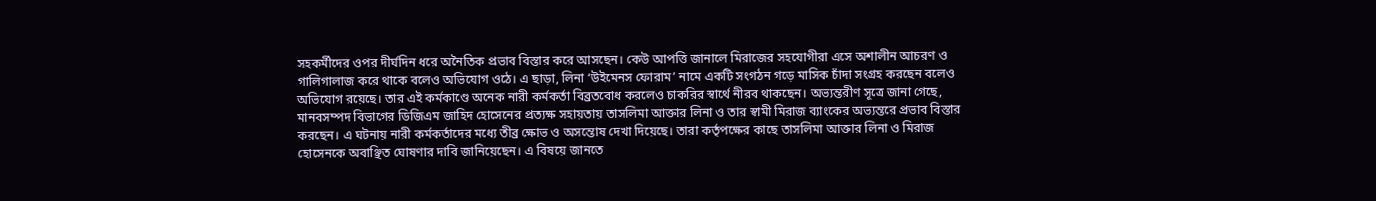সহকর্মীদের ওপর দীর্ঘদিন ধরে অনৈতিক প্রভাব বিস্তার করে আসছেন। কেউ আপত্তি জানালে মিরাজের সহযোগীরা এসে অশালীন আচরণ ও গালিগালাজ করে থাকে বলেও অভিযোগ ওঠে। এ ছাড়া, লিনা ‘উইমেনস ফোরাম’ নামে একটি সংগঠন গড়ে মাসিক চাঁদা সংগ্রহ করছেন বলেও অভিযোগ রয়েছে। তার এই কর্মকাণ্ডে অনেক নারী কর্মকর্তা বিব্রতবোধ করলেও চাকরির স্বার্থে নীরব থাকছেন। অভ্যন্তরীণ সূত্রে জানা গেছে, মানবসম্পদ বিভাগের ডিজিএম জাহিদ হোসেনের প্রত্যক্ষ সহায়তায় তাসলিমা আক্তার লিনা ও তার স্বামী মিরাজ ব্যাংকের অভ্যন্তরে প্রভাব বিস্তার করছেন। এ ঘটনায় নারী কর্মকর্তাদের মধ্যে তীব্র ক্ষোভ ও অসন্তোষ দেখা দিয়েছে। তারা কর্তৃপক্ষের কাছে তাসলিমা আক্তার লিনা ও মিরাজ হোসেনকে অবাঞ্ছিত ঘোষণার দাবি জানিয়েছেন। এ বিষয়ে জানতে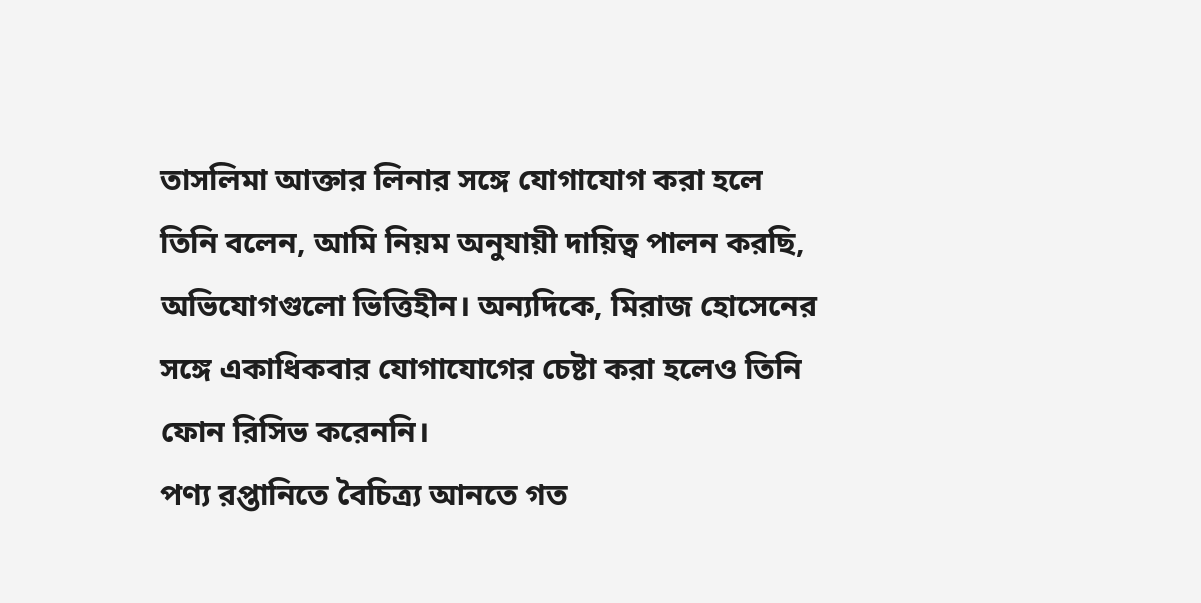তাসলিমা আক্তার লিনার সঙ্গে যোগাযোগ করা হলে তিনি বলেন, আমি নিয়ম অনুযায়ী দায়িত্ব পালন করছি, অভিযোগগুলো ভিত্তিহীন। অন্যদিকে, মিরাজ হোসেনের সঙ্গে একাধিকবার যোগাযোগের চেষ্টা করা হলেও তিনি ফোন রিসিভ করেননি।
পণ্য রপ্তানিতে বৈচিত্র্য আনতে গত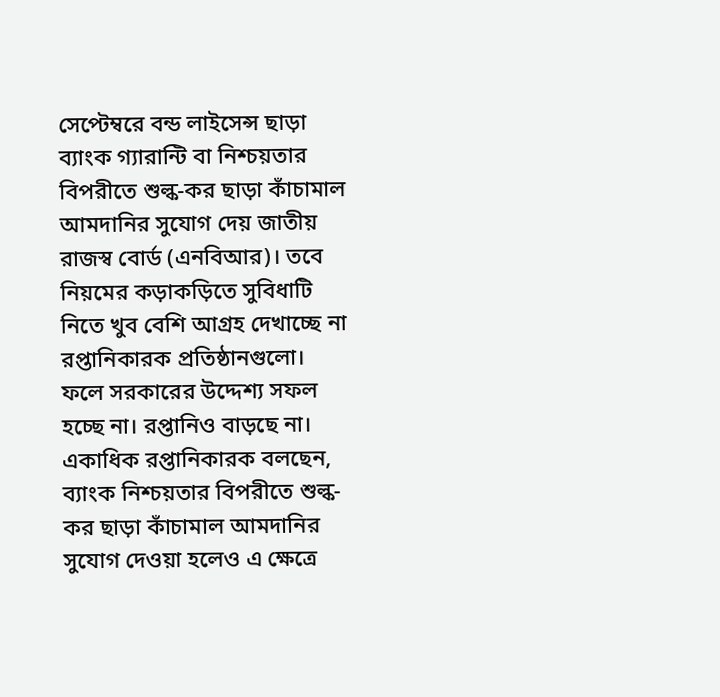সেপ্টেম্বরে বন্ড লাইসেন্স ছাড়া ব্যাংক গ্যারান্টি বা নিশ্চয়তার বিপরীতে শুল্ক-কর ছাড়া কাঁচামাল আমদানির সুযোগ দেয় জাতীয় রাজস্ব বোর্ড (এনবিআর)। তবে নিয়মের কড়াকড়িতে সুবিধাটি নিতে খুব বেশি আগ্রহ দেখাচ্ছে না রপ্তানিকারক প্রতিষ্ঠানগুলো। ফলে সরকারের উদ্দেশ্য সফল হচ্ছে না। রপ্তানিও বাড়ছে না। একাধিক রপ্তানিকারক বলছেন, ব্যাংক নিশ্চয়তার বিপরীতে শুল্ক-কর ছাড়া কাঁচামাল আমদানির সুযোগ দেওয়া হলেও এ ক্ষেত্রে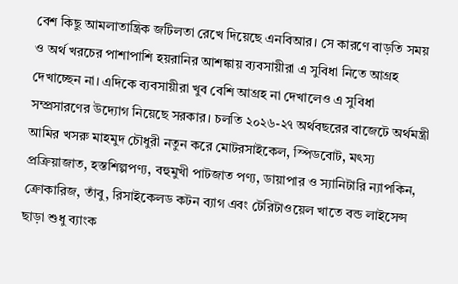বেশ কিছু আমলাতান্ত্রিক জটিলতা রেখে দিয়েছে এনবিআর। সে কারণে বাড়তি সময় ও অর্থ খরচের পাশাপাশি হয়রানির আশঙ্কায় ব্যবসায়ীরা এ সুবিধা নিতে আগ্রহ দেখাচ্ছেন না। এদিকে ব্যবসায়ীরা খুব বেশি আগ্রহ না দেখালেও এ সুবিধা সম্প্রসারণের উদ্যোগ নিয়েছে সরকার। চলতি ২০২৬-২৭ অর্থবছরের বাজেটে অর্থমন্ত্রী আমির খসরু মাহমুদ চৌধুরী নতুন করে মোটরসাইকেল, স্পিডবোট, মৎস্য প্রক্রিয়াজাত, হস্তশিল্পপণ্য, বহুমুখী পাটজাত পণ্য, ডায়াপার ও স্যানিটারি ন্যাপকিন, ক্রোকারিজ, তাঁবু, রিসাইকেলড কটন ব্যাগ এবং টেরিটাওয়েল খাতে বন্ড লাইসেন্স ছাড়া শুধু ব্যাংক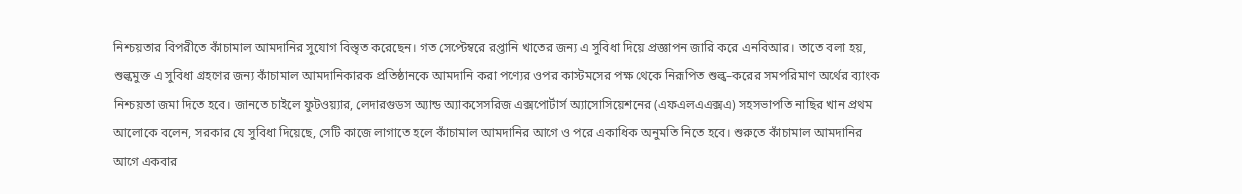নিশ্চয়তার বিপরীতে কাঁচামাল আমদানির সুযোগ বিস্তৃত করেছেন। গত সেপ্টেম্বরে রপ্তানি খাতের জন্য এ সুবিধা দিয়ে প্রজ্ঞাপন জারি করে এনবিআর। তাতে বলা হয়, শুল্কমুক্ত এ সুবিধা গ্রহণের জন্য কাঁচামাল আমদানিকারক প্রতিষ্ঠানকে আমদানি করা পণ্যের ওপর কাস্টমসের পক্ষ থেকে নিরূপিত শুল্ক–করের সমপরিমাণ অর্থের ব্যাংক নিশ্চয়তা জমা দিতে হবে। জানতে চাইলে ফুটওয়্যার, লেদারগুডস অ্যান্ড অ্যাকসেসরিজ এক্সপোর্টার্স অ্যাসোসিয়েশনের (এফএলএএক্সএ) সহসভাপতি নাছির খান প্রথম আলোকে বলেন, সরকার যে সুবিধা দিয়েছে, সেটি কাজে লাগাতে হলে কাঁচামাল আমদানির আগে ও পরে একাধিক অনুমতি নিতে হবে। শুরুতে কাঁচামাল আমদানির আগে একবার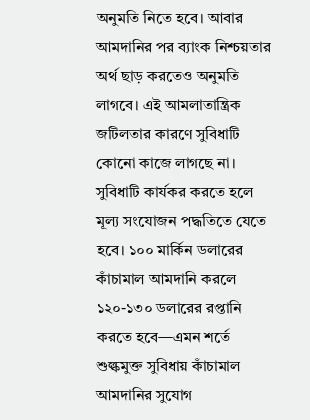অনুমতি নিতে হবে। আবার আমদানির পর ব্যাংক নিশ্চয়তার অর্থ ছাড় করতেও অনুমতি লাগবে। এই আমলাতান্ত্রিক জটিলতার কারণে সুবিধাটি কোনো কাজে লাগছে না। সুবিধাটি কার্যকর করতে হলে মূল্য সংযোজন পদ্ধতিতে যেতে হবে। ১০০ মার্কিন ডলারের কাঁচামাল আমদানি করলে ১২০-১৩০ ডলারের রপ্তানি করতে হবে—এমন শর্তে শুল্কমুক্ত সুবিধায় কাঁচামাল আমদানির সুযোগ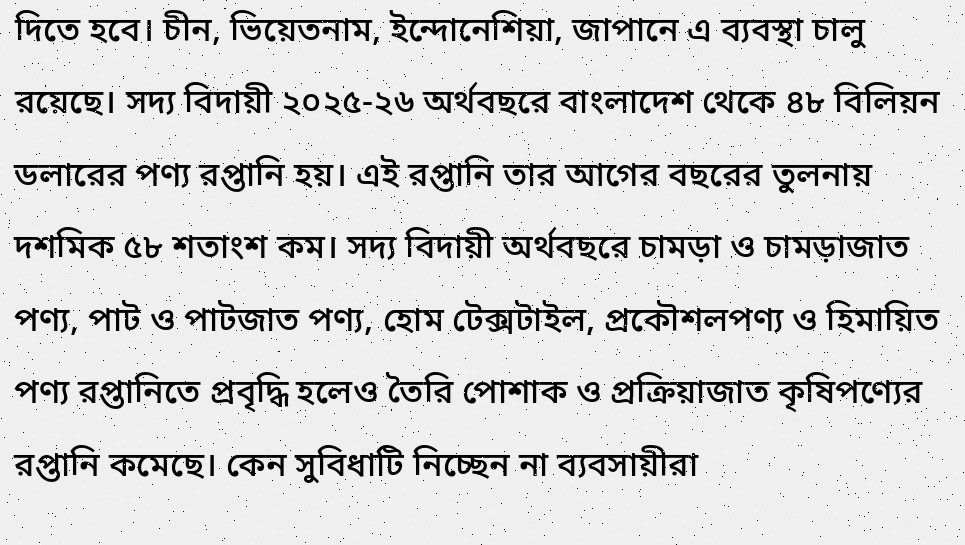দিতে হবে। চীন, ভিয়েতনাম, ইন্দোনেশিয়া, জাপানে এ ব্যবস্থা চালু রয়েছে। সদ্য বিদায়ী ২০২৫-২৬ অর্থবছরে বাংলাদেশ থেকে ৪৮ বিলিয়ন ডলারের পণ্য রপ্তানি হয়। এই রপ্তানি তার আগের বছরের তুলনায় দশমিক ৫৮ শতাংশ কম। সদ্য বিদায়ী অর্থবছরে চামড়া ও চামড়াজাত পণ্য, পাট ও পাটজাত পণ্য, হোম টেক্সটাইল, প্রকৌশলপণ্য ও হিমায়িত পণ্য রপ্তানিতে প্রবৃদ্ধি হলেও তৈরি পোশাক ও প্রক্রিয়াজাত কৃষিপণ্যের রপ্তানি কমেছে। কেন সুবিধাটি নিচ্ছেন না ব্যবসায়ীরা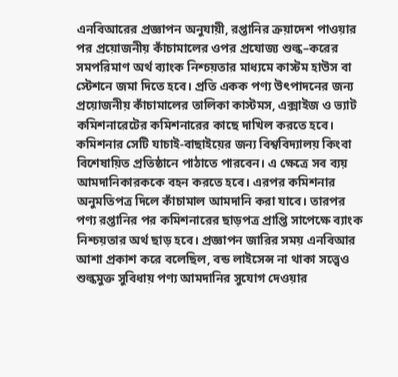এনবিআরের প্রজ্ঞাপন অনুযায়ী, রপ্তানির ক্রয়াদেশ পাওয়ার পর প্রয়োজনীয় কাঁচামালের ওপর প্রযোজ্য শুল্ক–করের সমপরিমাণ অর্থ ব্যাংক নিশ্চয়তার মাধ্যমে কাস্টম হাউস বা স্টেশনে জমা দিতে হবে। প্রতি একক পণ্য উৎপাদনের জন্য প্রয়োজনীয় কাঁচামালের তালিকা কাস্টমস, এক্সাইজ ও ভ্যাট কমিশনারেটের কমিশনারের কাছে দাখিল করতে হবে। কমিশনার সেটি যাচাই-বাছাইয়ের জন্য বিশ্ববিদ্যালয় কিংবা বিশেষায়িত প্রতিষ্ঠানে পাঠাতে পারবেন। এ ক্ষেত্রে সব ব্যয় আমদানিকারককে বহন করতে হবে। এরপর কমিশনার অনুমতিপত্র দিলে কাঁচামাল আমদানি করা যাবে। তারপর পণ্য রপ্তানির পর কমিশনারের ছাড়পত্র প্রাপ্তি সাপেক্ষে ব্যাংক নিশ্চয়তার অর্থ ছাড় হবে। প্রজ্ঞাপন জারির সময় এনবিআর আশা প্রকাশ করে বলেছিল, বন্ড লাইসেন্স না থাকা সত্ত্বেও শুল্কমুক্ত সুবিধায় পণ্য আমদানির সুযোগ দেওয়ার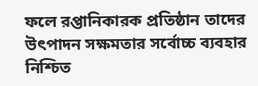ফলে রপ্তানিকারক প্রতিষ্ঠান তাদের উৎপাদন সক্ষমতার সর্বোচ্চ ব্যবহার নিশ্চিত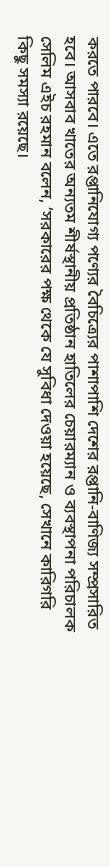করতে পারবে। এতে রপ্তানিযোগ্য পণ্যের বৈচিত্র্যের পাশাপাশি দেশের রপ্তানি-বাণিজ্য সম্প্রসারিত হবে। আসবাব খাতের অন্যতম শীর্ষস্থানীয় প্রতিষ্ঠান হাতিলের চেয়ারম্যান ও ব্যবস্থাপনা পরিচালক সেলিম এইচ রহমান বলেন, ‘সরকারের পক্ষ থেকে যে সুবিধা দেওয়া হয়েছে, সেখানে কারিগরি কিছু সমস্যা রয়েছে।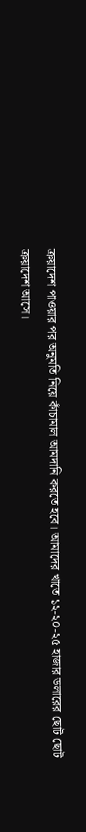ক্রয়াদেশ পাওয়ার পর অনুমতি নিয়ে কাঁচামাল আমদানি করতে হবে। আমাদের খাতে ১২-২০-২৫ হাজার ডলারের ছোট ছোট ক্রয়াদেশ আসে।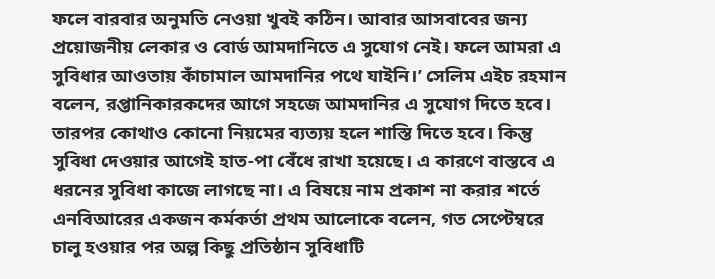ফলে বারবার অনুমতি নেওয়া খুবই কঠিন। আবার আসবাবের জন্য প্রয়োজনীয় লেকার ও বোর্ড আমদানিতে এ সুযোগ নেই। ফলে আমরা এ সুবিধার আওতায় কাঁচামাল আমদানির পথে যাইনি।’ সেলিম এইচ রহমান বলেন, রপ্তানিকারকদের আগে সহজে আমদানির এ সুযোগ দিতে হবে। তারপর কোথাও কোনো নিয়মের ব্যত্যয় হলে শাস্তি দিতে হবে। কিন্তু সুবিধা দেওয়ার আগেই হাত-পা বেঁধে রাখা হয়েছে। এ কারণে বাস্তবে এ ধরনের সুবিধা কাজে লাগছে না। এ বিষয়ে নাম প্রকাশ না করার শর্তে এনবিআরের একজন কর্মকর্তা প্রথম আলোকে বলেন, গত সেপ্টেম্বরে চালু হওয়ার পর অল্প কিছু প্রতিষ্ঠান সুবিধাটি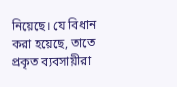নিয়েছে। যে বিধান করা হয়েছে, তাতে প্রকৃত ব্যবসায়ীরা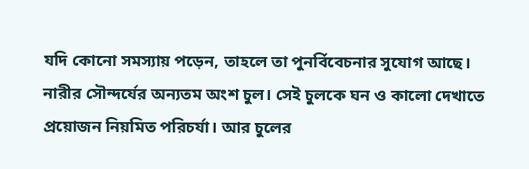যদি কোনো সমস্যায় পড়েন, তাহলে তা পুনর্বিবেচনার সুযোগ আছে।
নারীর সৌন্দর্যের অন্যতম অংশ চুল। সেই চুলকে ঘন ও কালো দেখাতে প্রয়োজন নিয়মিত পরিচর্যা। আর চুলের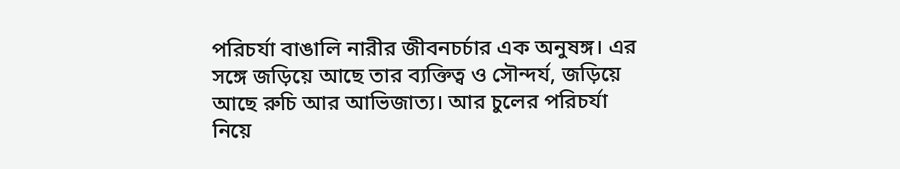পরিচর্যা বাঙালি নারীর জীবনচর্চার এক অনুষঙ্গ। এর সঙ্গে জড়িয়ে আছে তার ব্যক্তিত্ব ও সৌন্দর্য, জড়িয়ে আছে রুচি আর আভিজাত্য। আর চুলের পরিচর্যা নিয়ে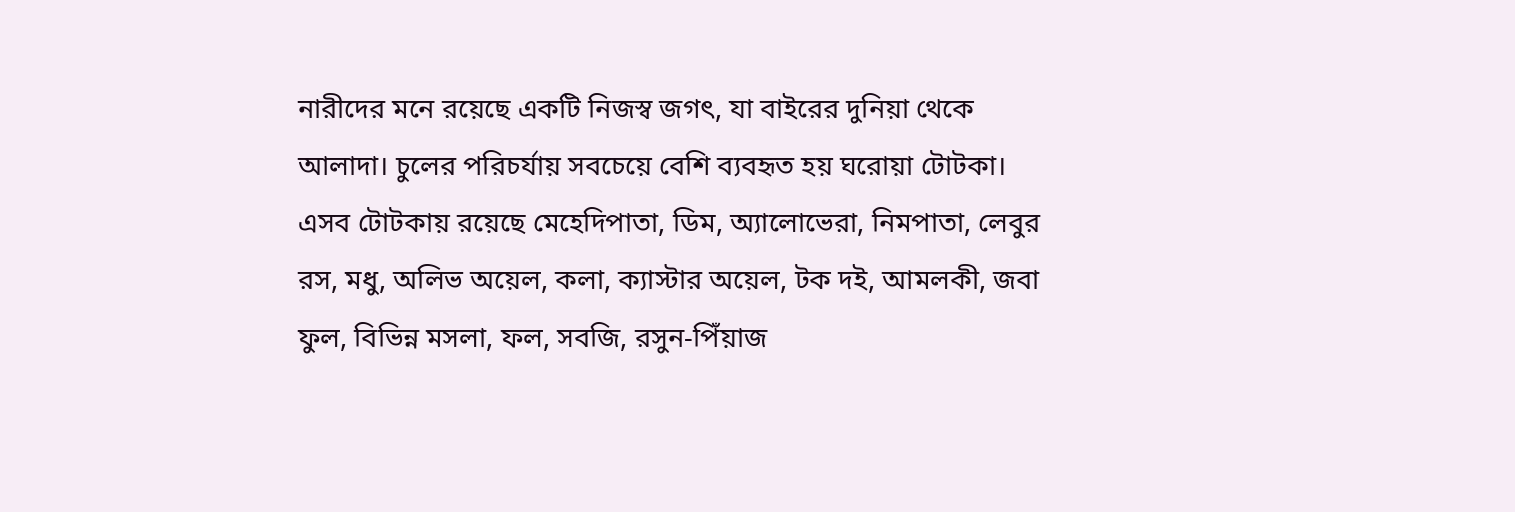নারীদের মনে রয়েছে একটি নিজস্ব জগৎ, যা বাইরের দুনিয়া থেকে আলাদা। চুলের পরিচর্যায় সবচেয়ে বেশি ব্যবহৃত হয় ঘরোয়া টোটকা। এসব টোটকায় রয়েছে মেহেদিপাতা, ডিম, অ্যালোভেরা, নিমপাতা, লেবুর রস, মধু, অলিভ অয়েল, কলা, ক্যাস্টার অয়েল, টক দই, আমলকী, জবা ফুল, বিভিন্ন মসলা, ফল, সবজি, রসুন-পিঁয়াজ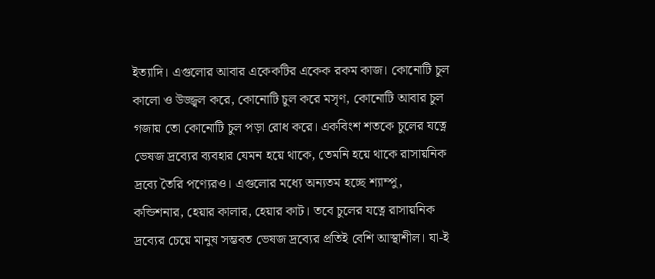ইত্যাদি। এগুলোর আবার একেকটির একেক রকম কাজ। কোনোটি চুল কালো ও উজ্জ্বল করে, কোনোটি চুল করে মসৃণ, কোনোটি আবার চুল গজায় তো কোনোটি চুল পড়া রোধ করে। একবিংশ শতকে চুলের যত্নে ভেষজ দ্রব্যের ব্যবহার যেমন হয়ে থাকে, তেমনি হয়ে থাকে রাসায়নিক দ্রব্যে তৈরি পণ্যেরও। এগুলোর মধ্যে অন্যতম হচ্ছে শ্যাম্পু, কন্ডিশনার, হেয়ার কালার, হেয়ার কাট। তবে চুলের যত্নে রাসায়নিক দ্রব্যের চেয়ে মানুষ সম্ভবত ভেষজ দ্রব্যের প্রতিই বেশি আস্থাশীল। যা-ই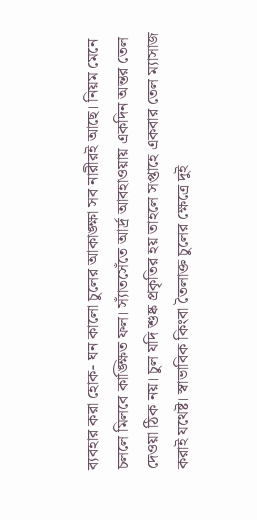ব্যবহার করা হোক- ঘন কালো চুলের আকাঙ্ক্ষা সব নারীরই আছে। নিয়ম মেনে চললে মিলবে কাঙ্ক্ষিত ফল। স্যাঁতসেঁতে আর্দ্র আবহাওয়ায় একদিন অন্তর তেল দেওয়া ঠিক নয়। চুল যদি শুষ্ক প্রকৃতির হয় তাহলে সপ্তাহে একবার তেল ম্যাসাজ করাই যথেষ্ট। স্বাভাবিক কিংবা তৈলাক্ত চুলের ক্ষেত্রে দুই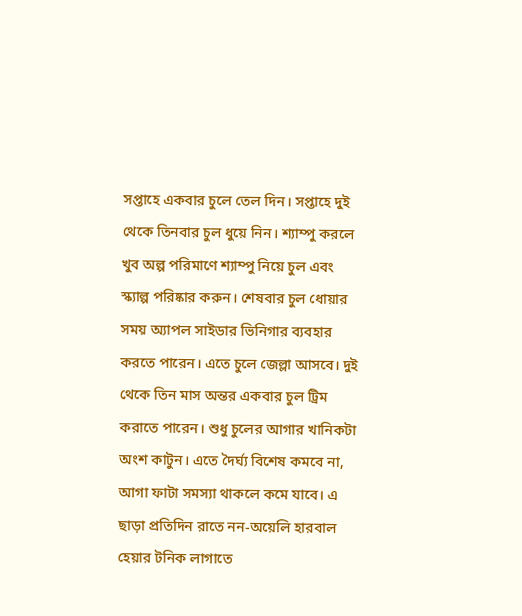সপ্তাহে একবার চুলে তেল দিন। সপ্তাহে দুই থেকে তিনবার চুল ধুয়ে নিন। শ্যাম্পু করলে খুব অল্প পরিমাণে শ্যাম্পু নিয়ে চুল এবং স্ক্যাল্প পরিষ্কার করুন। শেষবার চুল ধোয়ার সময় অ্যাপল সাইডার ভিনিগার ব্যবহার করতে পারেন। এতে চুলে জেল্লা আসবে। দুই থেকে তিন মাস অন্তর একবার চুল ট্রিম করাতে পারেন। শুধু চুলের আগার খানিকটা অংশ কাটুন। এতে দৈর্ঘ্য বিশেষ কমবে না, আগা ফাটা সমস্যা থাকলে কমে যাবে। এ ছাড়া প্রতিদিন রাতে নন-অয়েলি হারবাল হেয়ার টনিক লাগাতে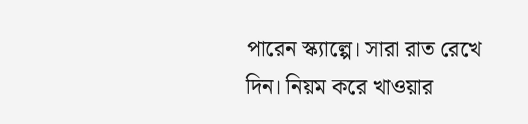পারেন স্ক্যাল্পে। সারা রাত রেখে দিন। নিয়ম করে খাওয়ার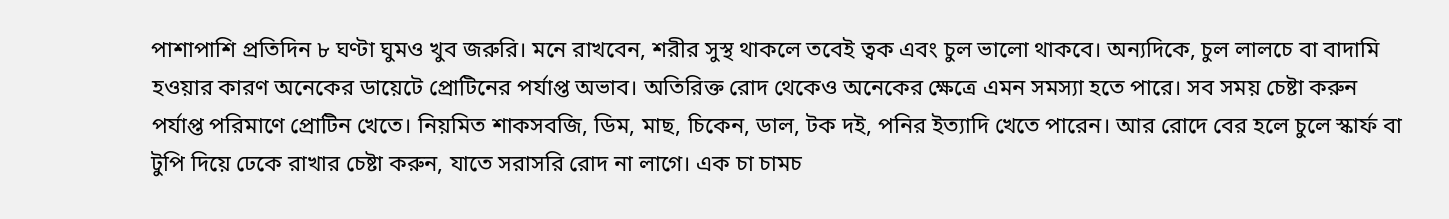পাশাপাশি প্রতিদিন ৮ ঘণ্টা ঘুমও খুব জরুরি। মনে রাখবেন, শরীর সুস্থ থাকলে তবেই ত্বক এবং চুল ভালো থাকবে। অন্যদিকে, চুল লালচে বা বাদামি হওয়ার কারণ অনেকের ডায়েটে প্রোটিনের পর্যাপ্ত অভাব। অতিরিক্ত রোদ থেকেও অনেকের ক্ষেত্রে এমন সমস্যা হতে পারে। সব সময় চেষ্টা করুন পর্যাপ্ত পরিমাণে প্রোটিন খেতে। নিয়মিত শাকসবজি, ডিম, মাছ, চিকেন, ডাল, টক দই, পনির ইত্যাদি খেতে পারেন। আর রোদে বের হলে চুলে স্কার্ফ বা টুপি দিয়ে ঢেকে রাখার চেষ্টা করুন, যাতে সরাসরি রোদ না লাগে। এক চা চামচ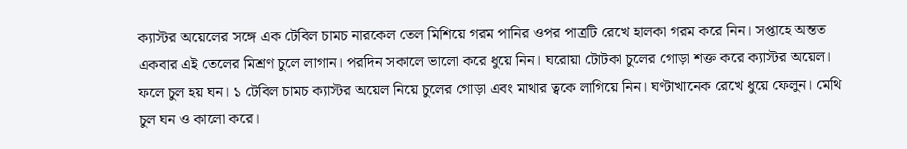ক্যাস্টর অয়েলের সঙ্গে এক টেবিল চামচ নারকেল তেল মিশিয়ে গরম পানির ওপর পাত্রটি রেখে হালকা গরম করে নিন। সপ্তাহে অন্তত একবার এই তেলের মিশ্রণ চুলে লাগান। পরদিন সকালে ভালো করে ধুয়ে নিন। ঘরোয়া টোটকা চুলের গোড়া শক্ত করে ক্যাস্টর অয়েল। ফলে চুল হয় ঘন। ১ টেবিল চামচ ক্যাস্টর অয়েল নিয়ে চুলের গোড়া এবং মাথার ত্বকে লাগিয়ে নিন। ঘণ্টাখানেক রেখে ধুয়ে ফেলুন। মেথি চুল ঘন ও কালো করে।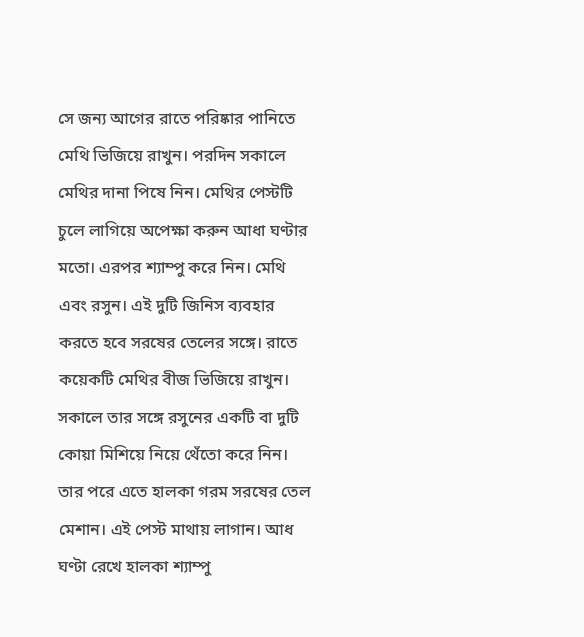সে জন্য আগের রাতে পরিষ্কার পানিতে মেথি ভিজিয়ে রাখুন। পরদিন সকালে মেথির দানা পিষে নিন। মেথির পেস্টটি চুলে লাগিয়ে অপেক্ষা করুন আধা ঘণ্টার মতো। এরপর শ্যাম্পু করে নিন। মেথি এবং রসুন। এই দুটি জিনিস ব্যবহার করতে হবে সরষের তেলের সঙ্গে। রাতে কয়েকটি মেথির বীজ ভিজিয়ে রাখুন। সকালে তার সঙ্গে রসুনের একটি বা দুটি কোয়া মিশিয়ে নিয়ে থেঁতো করে নিন। তার পরে এতে হালকা গরম সরষের তেল মেশান। এই পেস্ট মাথায় লাগান। আধ ঘণ্টা রেখে হালকা শ্যাম্পু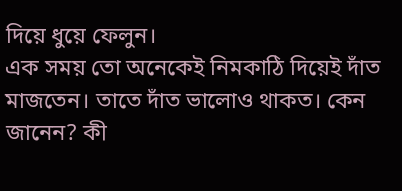দিয়ে ধুয়ে ফেলুন।
এক সময় তো অনেকেই নিমকাঠি দিয়েই দাঁত মাজতেন। তাতে দাঁত ভালোও থাকত। কেন জানেন? কী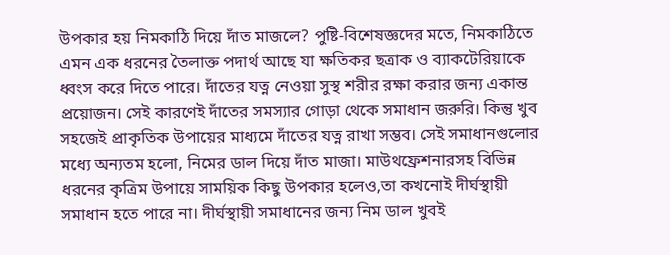উপকার হয় নিমকাঠি দিয়ে দাঁত মাজলে? পুষ্টি-বিশেষজ্ঞদের মতে, নিমকাঠিতে এমন এক ধরনের তৈলাক্ত পদার্থ আছে যা ক্ষতিকর ছত্রাক ও ব্যাকটেরিয়াকে ধ্বংস করে দিতে পারে। দাঁতের যত্ন নেওয়া সুস্থ শরীর রক্ষা করার জন্য একান্ত প্রয়োজন। সেই কারণেই দাঁতের সমস্যার গোড়া থেকে সমাধান জরুরি। কিন্তু খুব সহজেই প্রাকৃতিক উপায়ের মাধ্যমে দাঁতের যত্ন রাখা সম্ভব। সেই সমাধানগুলোর মধ্যে অন্যতম হলো, নিমের ডাল দিয়ে দাঁত মাজা। মাউথফ্রেশনারসহ বিভিন্ন ধরনের কৃত্রিম উপায়ে সাময়িক কিছু উপকার হলেও,তা কখনোই দীর্ঘস্থায়ী সমাধান হতে পারে না। দীর্ঘস্থায়ী সমাধানের জন্য নিম ডাল খুবই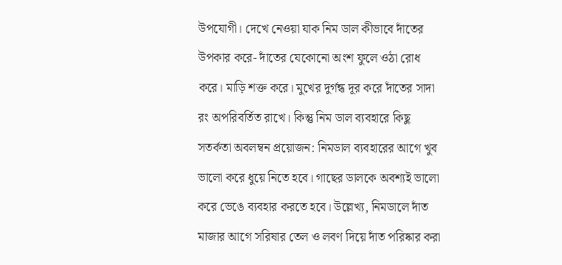উপযোগী। দেখে নেওয়া যাক নিম ডাল কীভাবে দাঁতের উপকার করে- দাঁতের যেকোনো অংশ ফুলে ওঠা রোধ করে। মাড়ি শক্ত করে। মুখের দুর্গন্ধ দূর করে দাঁতের সাদা রং অপরিবর্তিত রাখে। কিন্তু নিম ডাল ব্যবহারে কিছু সতর্কতা অবলম্বন প্রয়োজন: নিমডাল ব্যবহারের আগে খুব ভালো করে ধুয়ে নিতে হবে। গাছের ডালকে অবশ্যই ভালো করে ভেঙে ব্যবহার করতে হবে। উল্লেখ্য, নিমডালে দাঁত মাজার আগে সরিষার তেল ও লবণ দিয়ে দাঁত পরিষ্কার করা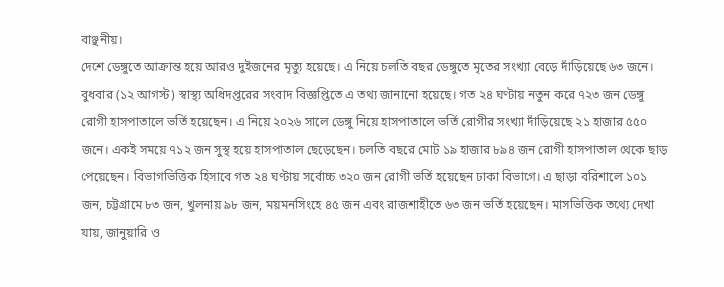বাঞ্ছনীয়।
দেশে ডেঙ্গুতে আক্রান্ত হয়ে আরও দুইজনের মৃত্যু হয়েছে। এ নিয়ে চলতি বছর ডেঙ্গুতে মৃতের সংখ্যা বেড়ে দাঁড়িয়েছে ৬৩ জনে। বুধবার (১২ আগস্ট) স্বাস্থ্য অধিদপ্তরের সংবাদ বিজ্ঞপ্তিতে এ তথ্য জানানো হয়েছে। গত ২৪ ঘণ্টায় নতুন করে ৭২৩ জন ডেঙ্গু রোগী হাসপাতালে ভর্তি হয়েছেন। এ নিয়ে ২০২৬ সালে ডেঙ্গু নিয়ে হাসপাতালে ভর্তি রোগীর সংখ্যা দাঁড়িয়েছে ২১ হাজার ৫৫০ জনে। একই সময়ে ৭১২ জন সুস্থ হয়ে হাসপাতাল ছেড়েছেন। চলতি বছরে মোট ১৯ হাজার ৮৯৪ জন রোগী হাসপাতাল থেকে ছাড় পেয়েছেন। বিভাগভিত্তিক হিসাবে গত ২৪ ঘণ্টায় সর্বোচ্চ ৩২০ জন রোগী ভর্তি হয়েছেন ঢাকা বিভাগে। এ ছাড়া বরিশালে ১০১ জন, চট্টগ্রামে ৮৩ জন, খুলনায় ৯৮ জন, ময়মনসিংহে ৪৫ জন এবং রাজশাহীতে ৬৩ জন ভর্তি হয়েছেন। মাসভিত্তিক তথ্যে দেখা যায়, জানুয়ারি ও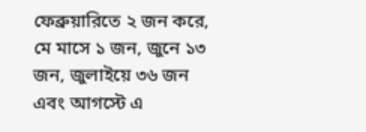ফেব্রুয়ারিতে ২ জন করে, মে মাসে ১ জন, জুনে ১৩ জন, জুলাইয়ে ৩৬ জন এবং আগস্টে এ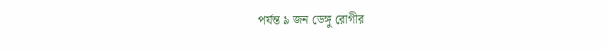পর্যন্ত ৯ জন ডেঙ্গু রোগীর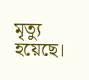মৃত্যু হয়েছে।